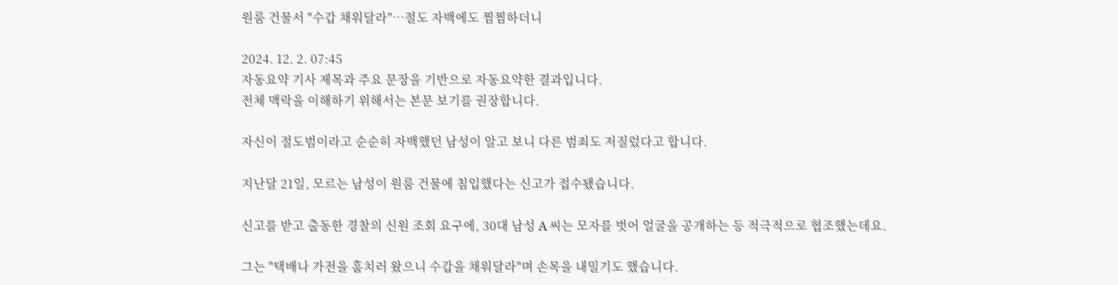원룸 건물서 "수갑 채워달라"…절도 자백에도 찜찜하더니

2024. 12. 2. 07:45
자동요약 기사 제목과 주요 문장을 기반으로 자동요약한 결과입니다.
전체 맥락을 이해하기 위해서는 본문 보기를 권장합니다.

자신이 절도범이라고 순순히 자백했던 남성이 알고 보니 다른 범죄도 저질렀다고 합니다.

지난달 21일, 모르는 남성이 원룸 건물에 침입했다는 신고가 접수됐습니다.

신고를 받고 출동한 경찰의 신원 조회 요구에, 30대 남성 A 씨는 모자를 벗어 얼굴을 공개하는 등 적극적으로 협조했는데요.

그는 "택배나 가전을 훔치러 왔으니 수갑을 채워달라"며 손목을 내밀기도 했습니다.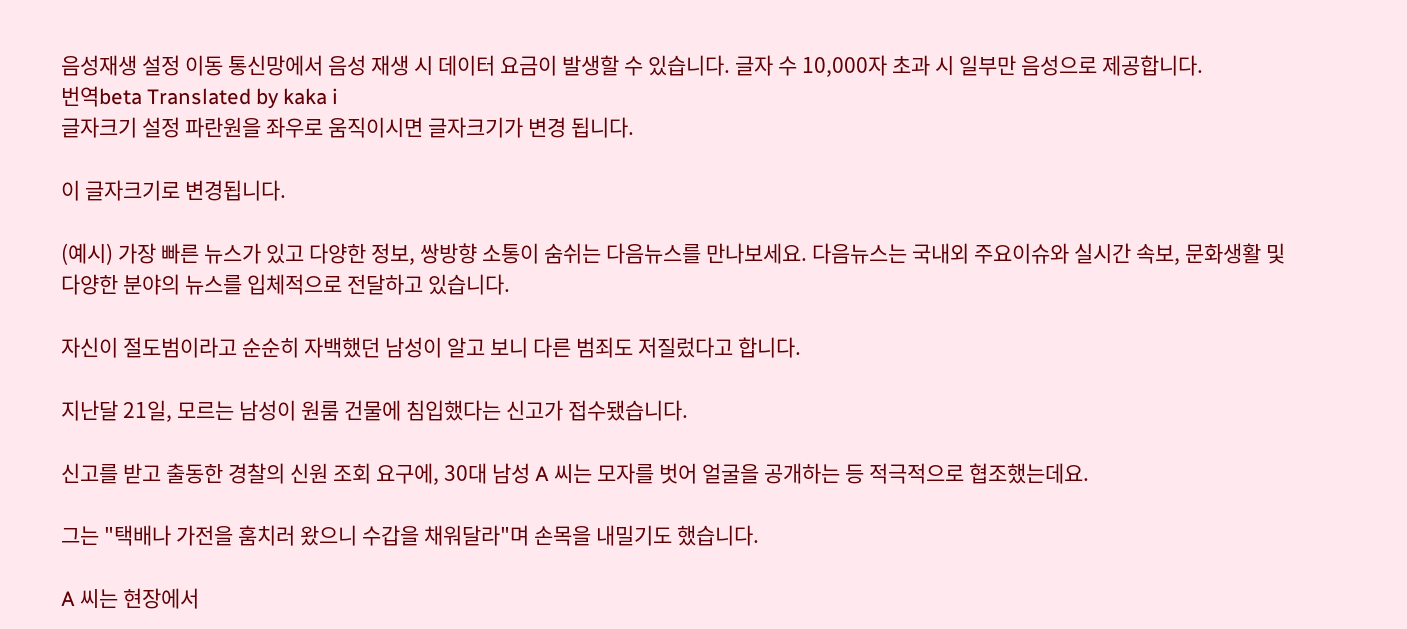음성재생 설정 이동 통신망에서 음성 재생 시 데이터 요금이 발생할 수 있습니다. 글자 수 10,000자 초과 시 일부만 음성으로 제공합니다.
번역beta Translated by kaka i
글자크기 설정 파란원을 좌우로 움직이시면 글자크기가 변경 됩니다.

이 글자크기로 변경됩니다.

(예시) 가장 빠른 뉴스가 있고 다양한 정보, 쌍방향 소통이 숨쉬는 다음뉴스를 만나보세요. 다음뉴스는 국내외 주요이슈와 실시간 속보, 문화생활 및 다양한 분야의 뉴스를 입체적으로 전달하고 있습니다.

자신이 절도범이라고 순순히 자백했던 남성이 알고 보니 다른 범죄도 저질렀다고 합니다.

지난달 21일, 모르는 남성이 원룸 건물에 침입했다는 신고가 접수됐습니다.

신고를 받고 출동한 경찰의 신원 조회 요구에, 30대 남성 A 씨는 모자를 벗어 얼굴을 공개하는 등 적극적으로 협조했는데요.

그는 "택배나 가전을 훔치러 왔으니 수갑을 채워달라"며 손목을 내밀기도 했습니다.

A 씨는 현장에서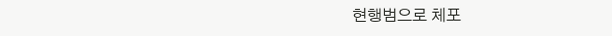현행범으로 체포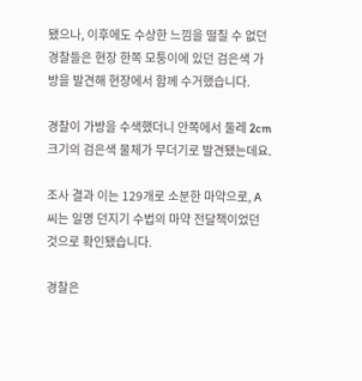됐으나, 이후에도 수상한 느낌을 떨칠 수 없던 경찰들은 현장 한쪽 모퉁이에 있던 검은색 가방을 발견해 현장에서 함께 수거했습니다.

경찰이 가방을 수색했더니 안쪽에서 둘레 2cm 크기의 검은색 물체가 무더기로 발견됐는데요.

조사 결과 이는 129개로 소분한 마약으로, A 씨는 일명 던지기 수법의 마약 전달책이었던 것으로 확인됐습니다.

경찰은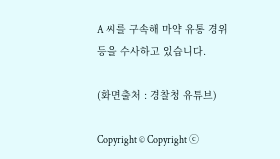A 씨를 구속해 마약 유통 경위 등을 수사하고 있습니다.

(화면출처 : 경찰청 유튜브)

Copyright © Copyright ⓒ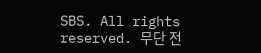SBS. All rights reserved. 무단 전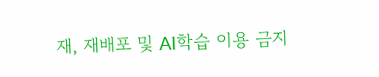재, 재배포 및 AI학습 이용 금지